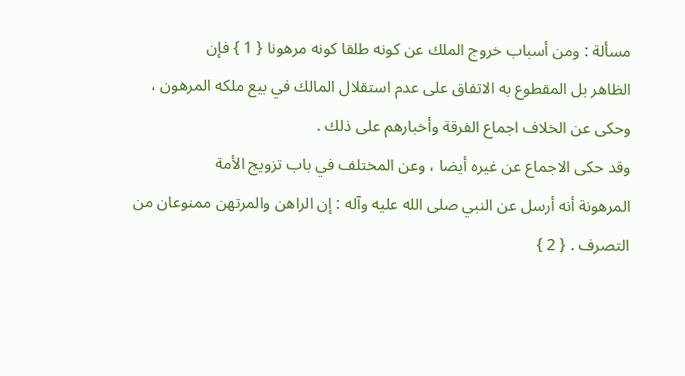مسألة : ومن أسباب خروج الملك عن كونه طلقا كونه مرهونا { 1 } فإن
الظاهر بل المقطوع به الاتفاق على عدم استقلال المالك في بيع ملكه المرهون ،
وحكى عن الخلاف اجماع الفرقة وأخبارهم على ذلك .
وقد حكى الاجماع عن غيره أيضا ، وعن المختلف في باب تزويج الأمة
المرهونة أنه أرسل عن النبي صلى الله عليه وآله : إن الراهن والمرتهن ممنوعان من التصرف . { 2 }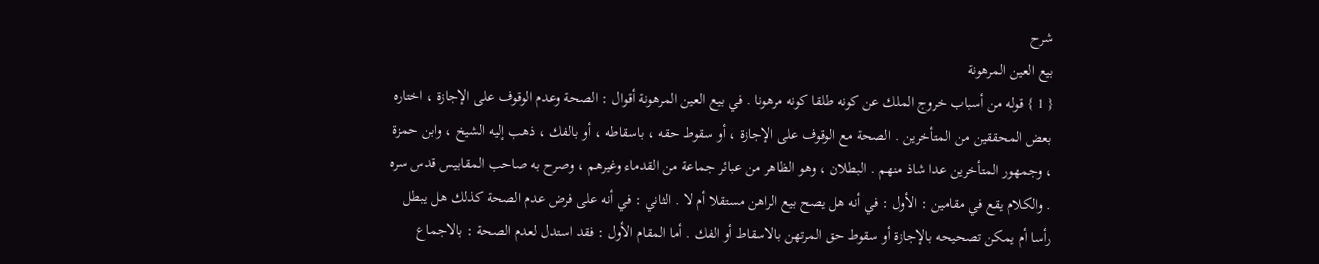شرح
بيع العين المرهونة
{ 1 } قوله من أسباب خروج الملك عن كونه طلقا كونه مرهونا . في بيع العين المرهونة أقوال : الصحة وعدم الوقوف على الإجازة ، اختاره بعض المحققين من المتأخرين . الصحة مع الوقوف على الإجازة ، أو سقوط حقه ، باسقاطه ، أو بالفك ، ذهب إليه الشيخ ، وابن حمزة ، وجمهور المتأخرين عدا شاذ منهم . البطلان ، وهو الظاهر من عبائر جماعة من القدماء وغيرهم ، وصرح به صاحب المقابيس قدس سره . والكلام يقع في مقامين : الأول : في أنه هل يصح بيع الراهن مستقلا أم لا . الثاني : في أنه على فرض عدم الصحة كذلك هل يبطل رأسا أم يمكن تصحيحه بالإجازة أو سقوط حق المرتهن بالاسقاط أو الفك . أما المقام الأول : فقد استدل لعدم الصحة : بالاجماع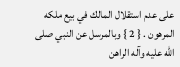على عدم استقلال المالك في بيع ملكه المرهون . { 2 } وبالمرسل عن النبي صلى الله عليه وآله الراهن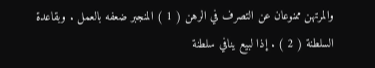والمرتهن ممنوعان عن التصرف في الرهن ( 1 ) المنجبر ضعفه بالعمل . وبقاعدة السلطنة ( 2 ) . إذا لبيع ينافي سلطنة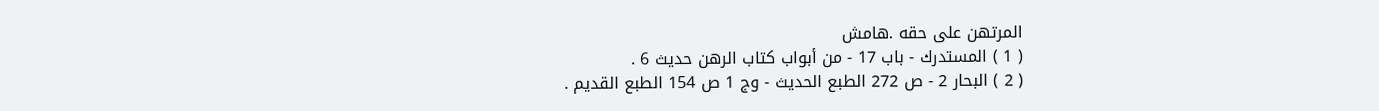المرتهن على حقه .هامش
( 1 ) المستدرك - باب 17 - من أبواب كتاب الرهن حديث 6 .
( 2 ) البحار 2 - ص 272 الطبع الحديث - وج 1 ص 154 الطبع القديم .